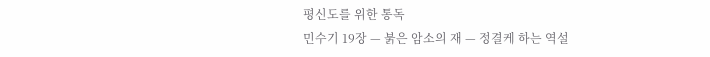평신도를 위한 통독
민수기 19장 — 붉은 암소의 재 — 정결케 하는 역설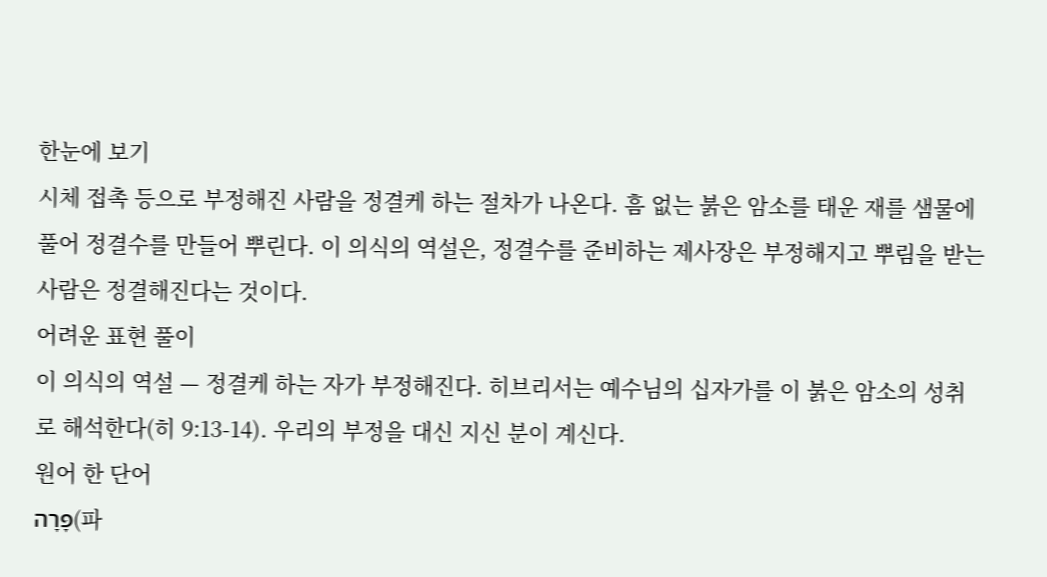한눈에 보기
시체 접촉 등으로 부정해진 사람을 정결케 하는 절차가 나온다. 흠 없는 붉은 암소를 태운 재를 샘물에 풀어 정결수를 만들어 뿌린다. 이 의식의 역설은, 정결수를 준비하는 제사장은 부정해지고 뿌림을 받는 사람은 정결해진다는 것이다.
어려운 표현 풀이
이 의식의 역설 — 정결케 하는 자가 부정해진다. 히브리서는 예수님의 십자가를 이 붉은 암소의 성취로 해석한다(히 9:13-14). 우리의 부정을 대신 지신 분이 계신다.
원어 한 단어
פָּרָה(파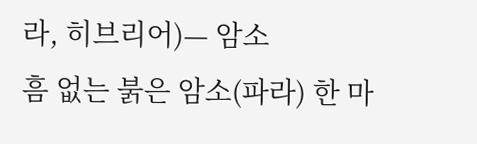라, 히브리어)— 암소
흠 없는 붉은 암소(파라) 한 마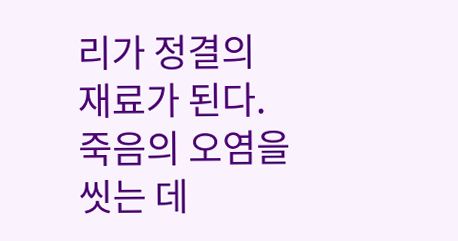리가 정결의 재료가 된다. 죽음의 오염을 씻는 데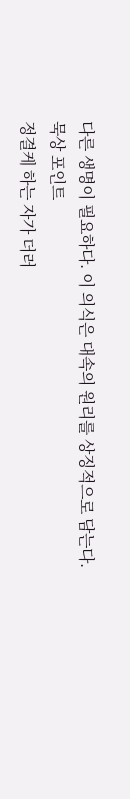다른 생명이 필요하다. 이 의식은 대속의 원리를 상징적으로 담는다.
묵상 포인트
정결케 하는 자가 더러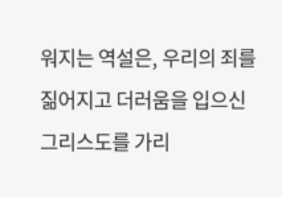워지는 역설은, 우리의 죄를 짊어지고 더러움을 입으신 그리스도를 가리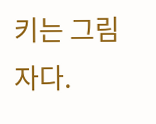키는 그림자다.